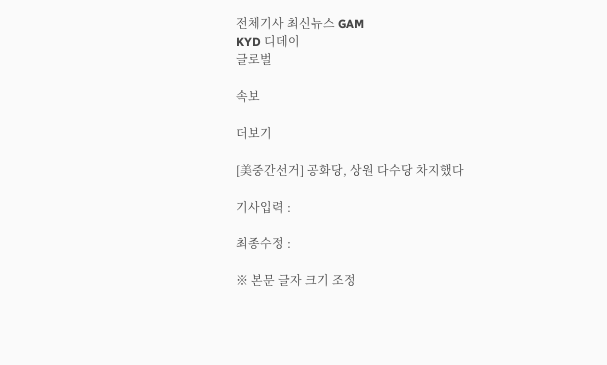전체기사 최신뉴스 GAM
KYD 디데이
글로벌

속보

더보기

[美중간선거] 공화당, 상원 다수당 차지했다

기사입력 :

최종수정 :

※ 본문 글자 크기 조정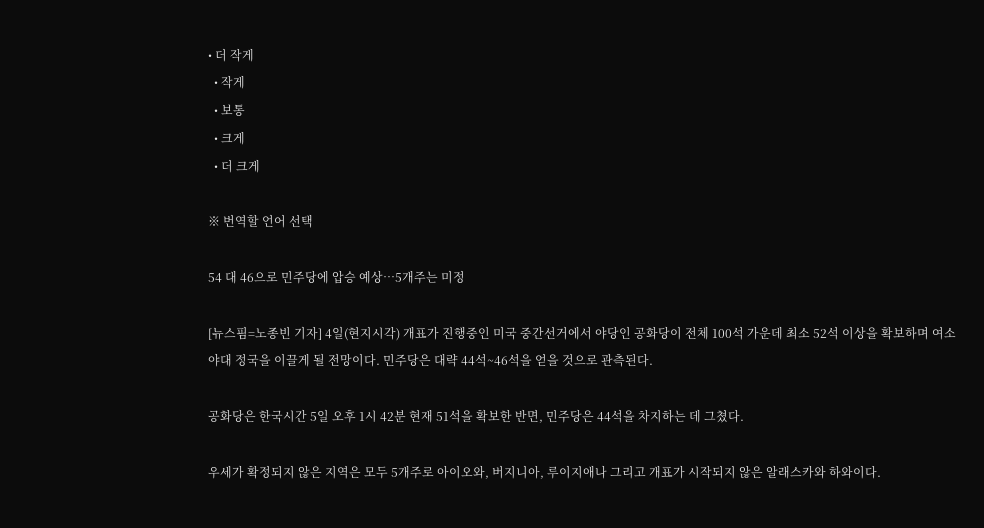• 더 작게
  • 작게
  • 보통
  • 크게
  • 더 크게

※ 번역할 언어 선택

54 대 46으로 민주당에 압승 예상…5개주는 미정

[뉴스핌=노종빈 기자] 4일(현지시각) 개표가 진행중인 미국 중간선거에서 야당인 공화당이 전체 100석 가운데 최소 52석 이상을 확보하며 여소야대 정국을 이끌게 될 전망이다. 민주당은 대략 44석~46석을 얻을 것으로 관측된다.

공화당은 한국시간 5일 오후 1시 42분 현재 51석을 확보한 반면, 민주당은 44석을 차지하는 데 그쳤다.

우세가 확정되지 않은 지역은 모두 5개주로 아이오와, 버지니아, 루이지애나 그리고 개표가 시작되지 않은 알래스카와 하와이다.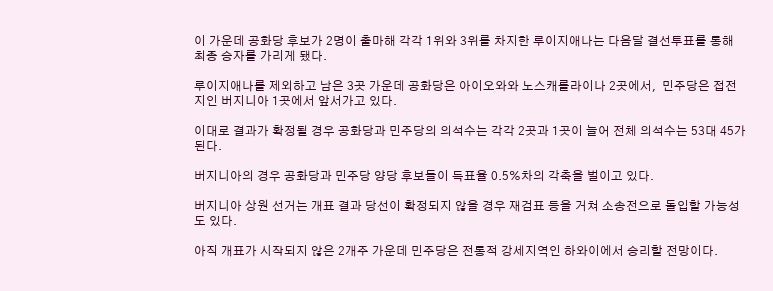이 가운데 공화당 후보가 2명이 출마해 각각 1위와 3위를 차지한 루이지애나는 다음달 결선투표를 통해 최종 승자를 가리게 됐다.

루이지애나를 제외하고 남은 3곳 가운데 공화당은 아이오와와 노스캐롤라이나 2곳에서,  민주당은 접전지인 버지니아 1곳에서 앞서가고 있다.

이대로 결과가 확정될 경우 공화당과 민주당의 의석수는 각각 2곳과 1곳이 늘어 전체 의석수는 53대 45가 된다.

버지니아의 경우 공화당과 민주당 양당 후보들이 득표율 0.5%차의 각축을 벌이고 있다.

버지니아 상원 선거는 개표 결과 당선이 확정되지 않을 경우 재검표 등을 거쳐 소송전으로 돌입할 가능성도 있다.

아직 개표가 시작되지 않은 2개주 가운데 민주당은 전통적 강세지역인 하와이에서 승리할 전망이다.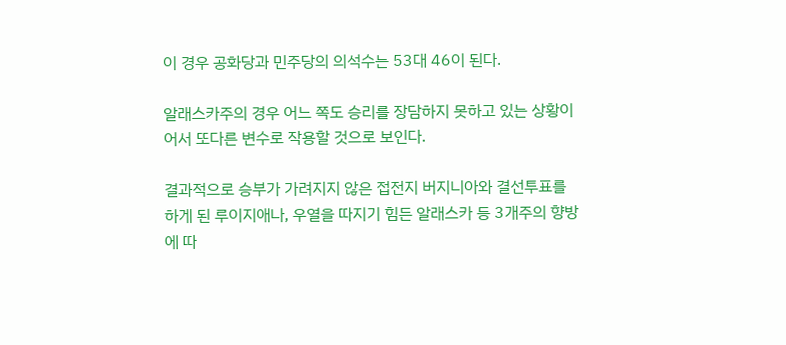이 경우 공화당과 민주당의 의석수는 53대 46이 된다.

알래스카주의 경우 어느 쪽도 승리를 장담하지 못하고 있는 상황이어서 또다른 변수로 작용할 것으로 보인다.

결과적으로 승부가 가려지지 않은 접전지 버지니아와 결선투표를 하게 된 루이지애나, 우열을 따지기 힘든 알래스카 등 3개주의 향방에 따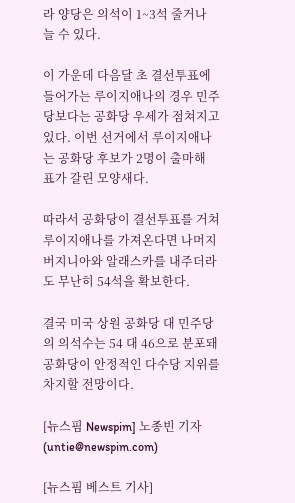라 양당은 의석이 1~3석 줄거나 늘 수 있다.

이 가운데 다음달 초 결선투표에 들어가는 루이지애나의 경우 민주당보다는 공화당 우세가 점쳐지고 있다. 이번 선거에서 루이지애나는 공화당 후보가 2명이 출마해 표가 갈린 모양새다.

따라서 공화당이 결선투표를 거쳐 루이지애나를 가져온다면 나머지 버지니아와 알래스카를 내주더라도 무난히 54석을 확보한다.

결국 미국 상원 공화당 대 민주당의 의석수는 54 대 46으로 분포돼 공화당이 안정적인 다수당 지위를 차지할 전망이다.

[뉴스핌 Newspim] 노종빈 기자 (untie@newspim.com)

[뉴스핌 베스트 기사]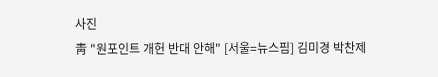사진
靑 "원포인트 개헌 반대 안해" [서울=뉴스핌] 김미경 박찬제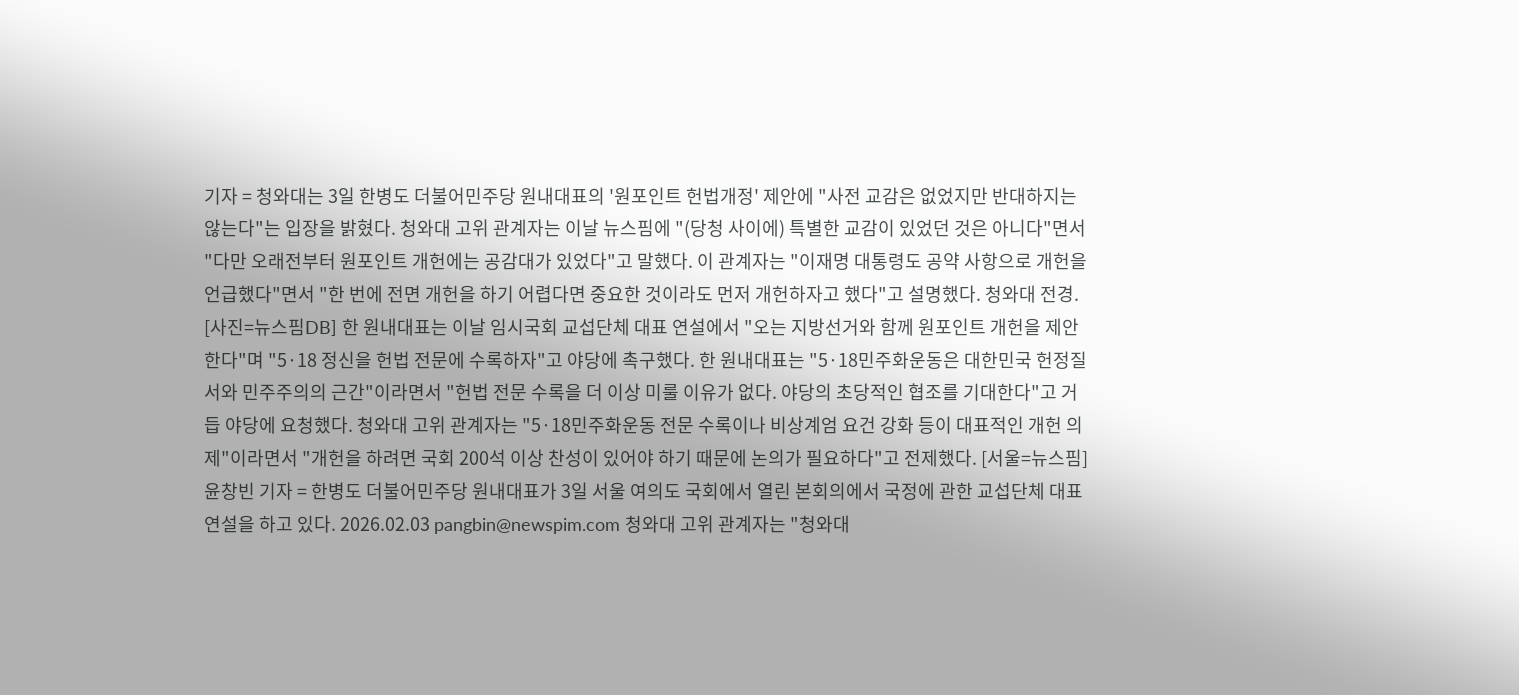기자 = 청와대는 3일 한병도 더불어민주당 원내대표의 '원포인트 헌법개정' 제안에 "사전 교감은 없었지만 반대하지는 않는다"는 입장을 밝혔다. 청와대 고위 관계자는 이날 뉴스핌에 "(당청 사이에) 특별한 교감이 있었던 것은 아니다"면서 "다만 오래전부터 원포인트 개헌에는 공감대가 있었다"고 말했다. 이 관계자는 "이재명 대통령도 공약 사항으로 개헌을 언급했다"면서 "한 번에 전면 개헌을 하기 어렵다면 중요한 것이라도 먼저 개헌하자고 했다"고 설명했다. 청와대 전경. [사진=뉴스핌DB] 한 원내대표는 이날 임시국회 교섭단체 대표 연설에서 "오는 지방선거와 함께 원포인트 개헌을 제안한다"며 "5·18 정신을 헌법 전문에 수록하자"고 야당에 촉구했다. 한 원내대표는 "5·18민주화운동은 대한민국 헌정질서와 민주주의의 근간"이라면서 "헌법 전문 수록을 더 이상 미룰 이유가 없다. 야당의 초당적인 협조를 기대한다"고 거듭 야당에 요청했다. 청와대 고위 관계자는 "5·18민주화운동 전문 수록이나 비상계엄 요건 강화 등이 대표적인 개헌 의제"이라면서 "개헌을 하려면 국회 200석 이상 찬성이 있어야 하기 때문에 논의가 필요하다"고 전제했다. [서울=뉴스핌] 윤창빈 기자 = 한병도 더불어민주당 원내대표가 3일 서울 여의도 국회에서 열린 본회의에서 국정에 관한 교섭단체 대표연설을 하고 있다. 2026.02.03 pangbin@newspim.com 청와대 고위 관계자는 "청와대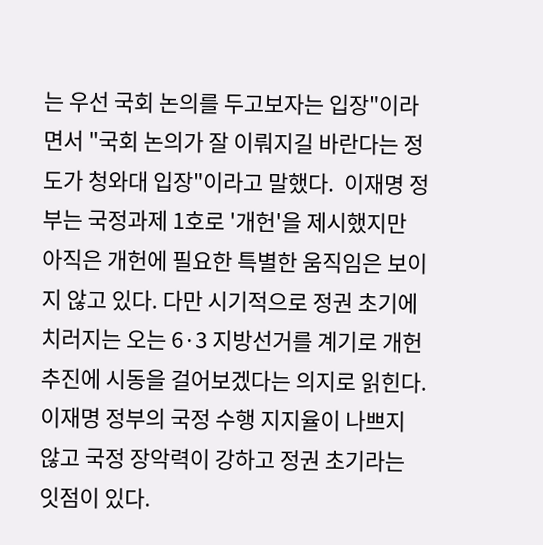는 우선 국회 논의를 두고보자는 입장"이라면서 "국회 논의가 잘 이뤄지길 바란다는 정도가 청와대 입장"이라고 말했다.  이재명 정부는 국정과제 1호로 '개헌'을 제시했지만 아직은 개헌에 필요한 특별한 움직임은 보이지 않고 있다. 다만 시기적으로 정권 초기에 치러지는 오는 6·3 지방선거를 계기로 개헌 추진에 시동을 걸어보겠다는 의지로 읽힌다.  이재명 정부의 국정 수행 지지율이 나쁘지 않고 국정 장악력이 강하고 정권 초기라는 잇점이 있다.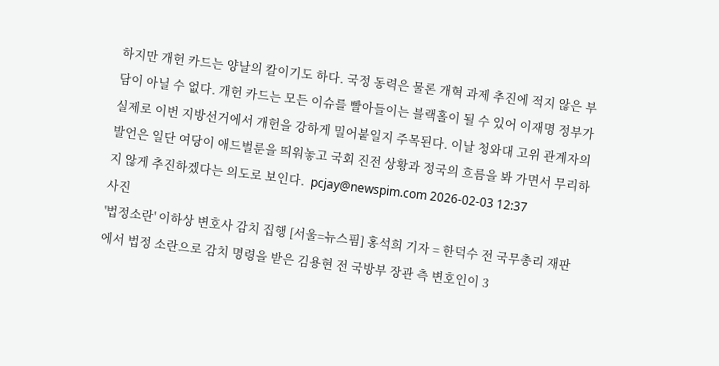하지만 개헌 카드는 양날의 칼이기도 하다. 국정 동력은 물론 개혁 과제 추진에 적지 않은 부담이 아닐 수 없다. 개헌 카드는 모든 이슈를 빨아들이는 블랙홀이 될 수 있어 이재명 정부가 실제로 이번 지방선거에서 개헌을 강하게 밀어붙일지 주목된다. 이날 청와대 고위 관계자의 발언은 일단 여당이 애드벌룬을 띄워놓고 국회 진전 상황과 정국의 흐름을 봐 가면서 무리하지 않게 추진하겠다는 의도로 보인다.  pcjay@newspim.com 2026-02-03 12:37
사진
'법정소란' 이하상 변호사 감치 집행 [서울=뉴스핌] 홍석희 기자 = 한덕수 전 국무총리 재판에서 법정 소란으로 감치 명령을 받은 김용현 전 국방부 장관 측 변호인이 3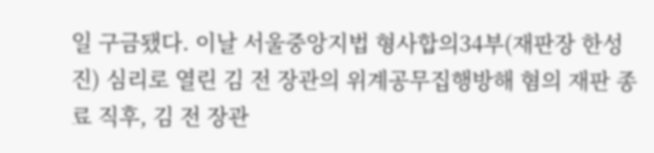일 구금됐다. 이날 서울중앙지법 형사합의34부(재판장 한성진) 심리로 열린 김 전 장관의 위계공무집행방해 혐의 재판 종료 직후, 김 전 장관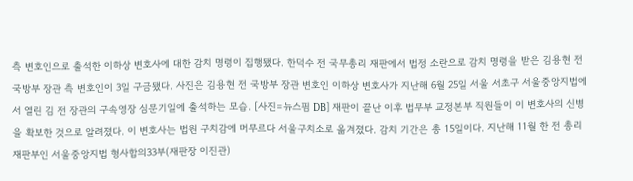측 변호인으로 출석한 이하상 변호사에 대한 감치 명령이 집행됐다. 한덕수 전 국무총리 재판에서 법정 소란으로 감치 명령을 받은 김용현 전 국방부 장관 측 변호인이 3일 구금됐다. 사진은 김용현 전 국방부 장관 변호인 이하상 변호사가 지난해 6월 25일 서울 서초구 서울중앙지법에서 열린 김 전 장관의 구속영장 심문기일에 출석하는 모습. [사진=뉴스핌 DB] 재판이 끝난 이후 법무부 교정본부 직원들이 이 변호사의 신병을 확보한 것으로 알려졌다. 이 변호사는 법원 구치감에 머무르다 서울구치소로 옮겨졌다. 감치 기간은 총 15일이다. 지난해 11월 한 전 총리 재판부인 서울중앙지법 형사합의33부(재판장 이진관)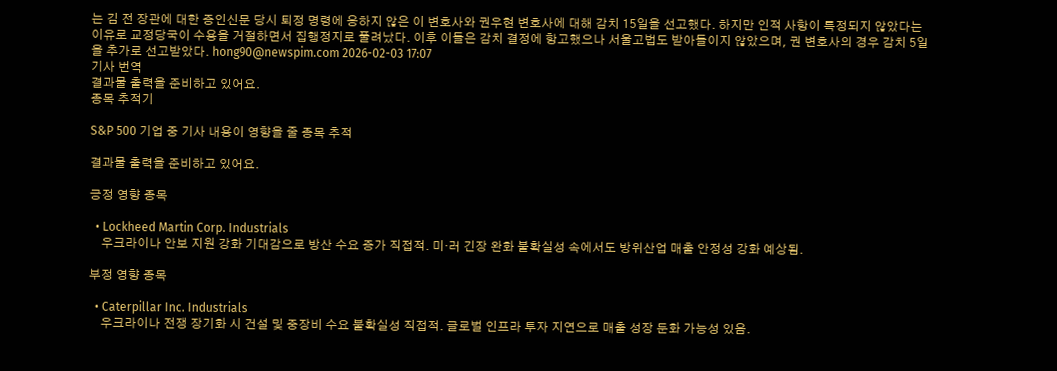는 김 전 장관에 대한 증인신문 당시 퇴정 명령에 응하지 않은 이 변호사와 권우현 변호사에 대해 감치 15일을 선고했다. 하지만 인적 사항이 특정되지 않았다는 이유로 교정당국이 수용을 거절하면서 집행정지로 풀려났다. 이후 이들은 감치 결정에 항고했으나 서울고법도 받아들이지 않았으며, 권 변호사의 경우 감치 5일을 추가로 선고받았다. hong90@newspim.com 2026-02-03 17:07
기사 번역
결과물 출력을 준비하고 있어요.
종목 추적기

S&P 500 기업 중 기사 내용이 영향을 줄 종목 추적

결과물 출력을 준비하고 있어요.

긍정 영향 종목

  • Lockheed Martin Corp. Industrials
    우크라이나 안보 지원 강화 기대감으로 방산 수요 증가 직접적. 미·러 긴장 완화 불확실성 속에서도 방위산업 매출 안정성 강화 예상됨.

부정 영향 종목

  • Caterpillar Inc. Industrials
    우크라이나 전쟁 장기화 시 건설 및 중장비 수요 불확실성 직접적. 글로벌 인프라 투자 지연으로 매출 성장 둔화 가능성 있음.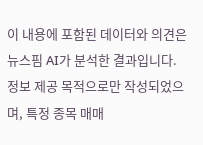이 내용에 포함된 데이터와 의견은 뉴스핌 AI가 분석한 결과입니다. 정보 제공 목적으로만 작성되었으며, 특정 종목 매매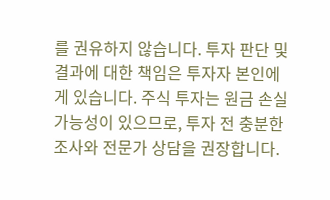를 권유하지 않습니다. 투자 판단 및 결과에 대한 책임은 투자자 본인에게 있습니다. 주식 투자는 원금 손실 가능성이 있으므로, 투자 전 충분한 조사와 전문가 상담을 권장합니다.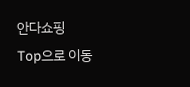안다쇼핑
Top으로 이동